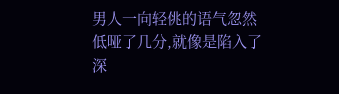男人一向轻佻的语气忽然低哑了几分,就像是陷入了深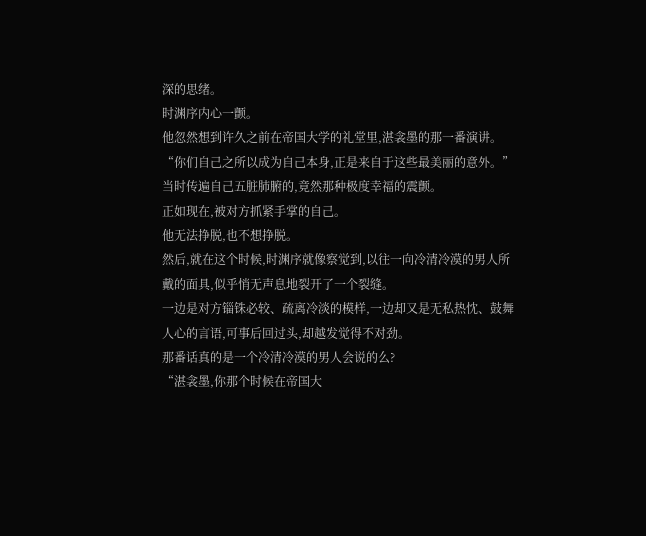深的思绪。
时渊序内心一颤。
他忽然想到许久之前在帝国大学的礼堂里,湛衾墨的那一番演讲。
“你们自己之所以成为自己本身,正是来自于这些最美丽的意外。”
当时传遍自己五脏肺腑的,竟然那种极度幸福的震颤。
正如现在,被对方抓紧手掌的自己。
他无法挣脱,也不想挣脱。
然后,就在这个时候,时渊序就像察觉到,以往一向冷清冷漠的男人所戴的面具,似乎悄无声息地裂开了一个裂缝。
一边是对方锱铢必较、疏离冷淡的模样,一边却又是无私热忱、鼓舞人心的言语,可事后回过头,却越发觉得不对劲。
那番话真的是一个冷清冷漠的男人会说的么?
“湛衾墨,你那个时候在帝国大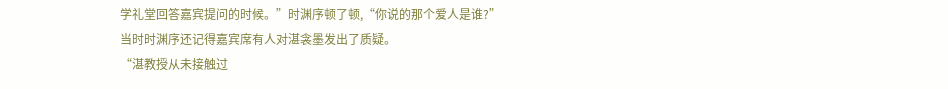学礼堂回答嘉宾提问的时候。”时渊序顿了顿,“你说的那个爱人是谁?”
当时时渊序还记得嘉宾席有人对湛衾墨发出了质疑。
“湛教授从未接触过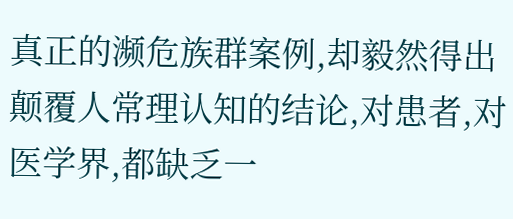真正的濒危族群案例,却毅然得出颠覆人常理认知的结论,对患者,对医学界,都缺乏一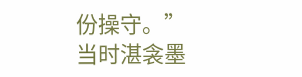份操守。”
当时湛衾墨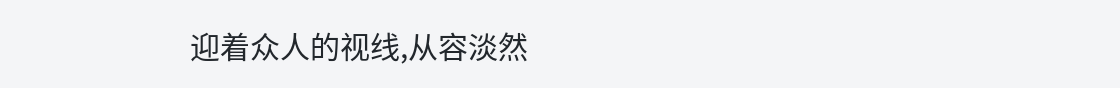迎着众人的视线,从容淡然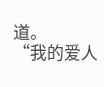道。
“我的爱人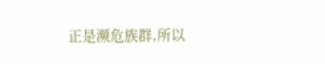正是濒危族群,所以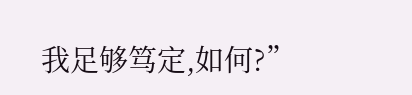我足够笃定,如何?”